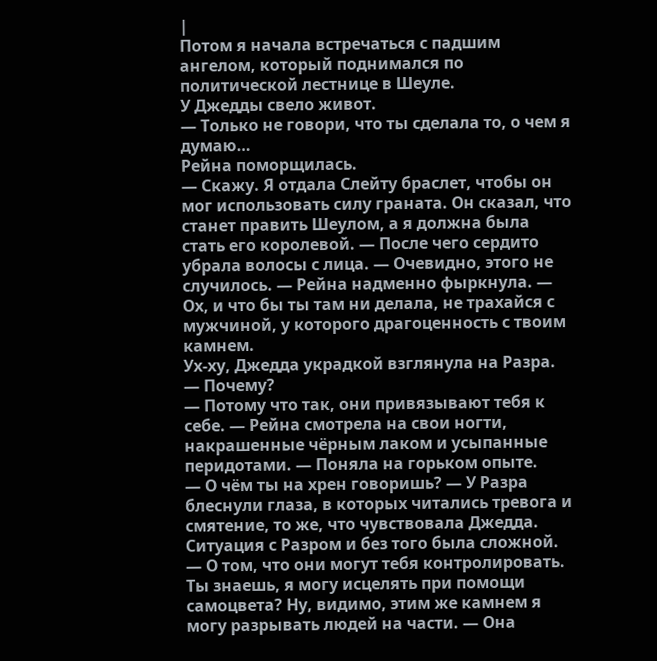|
Потом я начала встречаться с падшим ангелом, который поднимался по политической лестнице в Шеуле.
У Джедды свело живот.
— Только не говори, что ты сделала то, о чем я думаю…
Рейна поморщилась.
— Скажу. Я отдала Слейту браслет, чтобы он мог использовать силу граната. Он сказал, что станет править Шеулом, а я должна была стать его королевой. — После чего сердито убрала волосы с лица. — Очевидно, этого не случилось. — Рейна надменно фыркнула. — Ох, и что бы ты там ни делала, не трахайся с мужчиной, у которого драгоценность с твоим камнем.
Ух-ху, Джедда украдкой взглянула на Разра.
— Почему?
— Потому что так, они привязывают тебя к себе. — Рейна смотрела на свои ногти, накрашенные чёрным лаком и усыпанные перидотами. — Поняла на горьком опыте.
— О чём ты на хрен говоришь? — У Разра блеснули глаза, в которых читались тревога и смятение, то же, что чувствовала Джедда. Ситуация с Разром и без того была сложной.
— О том, что они могут тебя контролировать. Ты знаешь, я могу исцелять при помощи самоцвета? Ну, видимо, этим же камнем я могу разрывать людей на части. — Она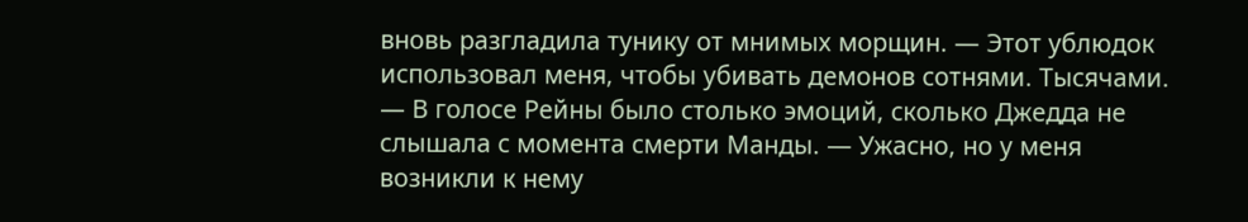вновь разгладила тунику от мнимых морщин. — Этот ублюдок использовал меня, чтобы убивать демонов сотнями. Тысячами. — В голосе Рейны было столько эмоций, сколько Джедда не слышала с момента смерти Манды. — Ужасно, но у меня возникли к нему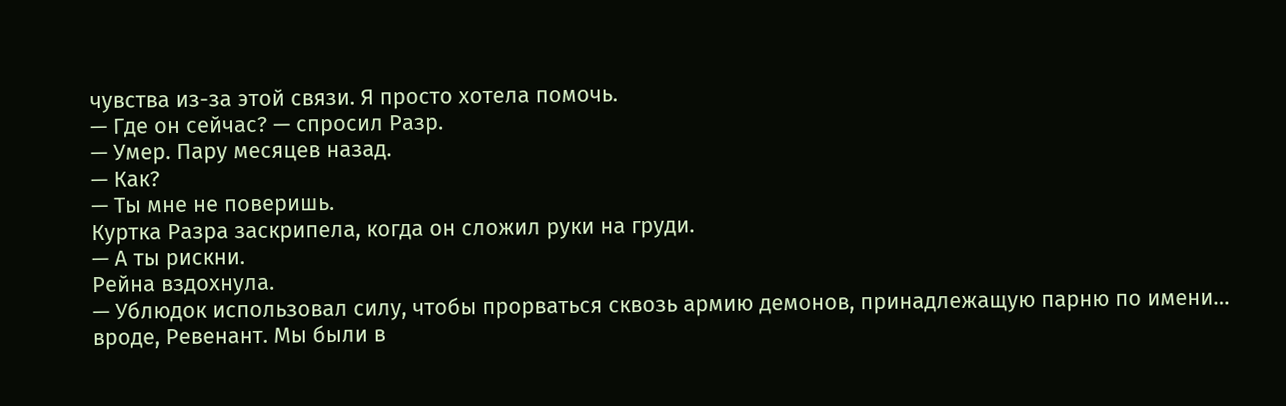чувства из-за этой связи. Я просто хотела помочь.
— Где он сейчас? — спросил Разр.
— Умер. Пару месяцев назад.
— Как?
— Ты мне не поверишь.
Куртка Разра заскрипела, когда он сложил руки на груди.
— А ты рискни.
Рейна вздохнула.
— Ублюдок использовал силу, чтобы прорваться сквозь армию демонов, принадлежащую парню по имени… вроде, Ревенант. Мы были в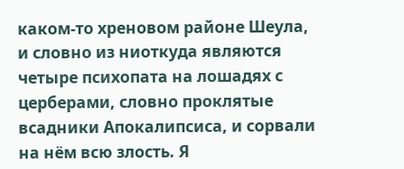каком-то хреновом районе Шеула, и словно из ниоткуда являются четыре психопата на лошадях с церберами, словно проклятые всадники Апокалипсиса, и сорвали на нём всю злость. Я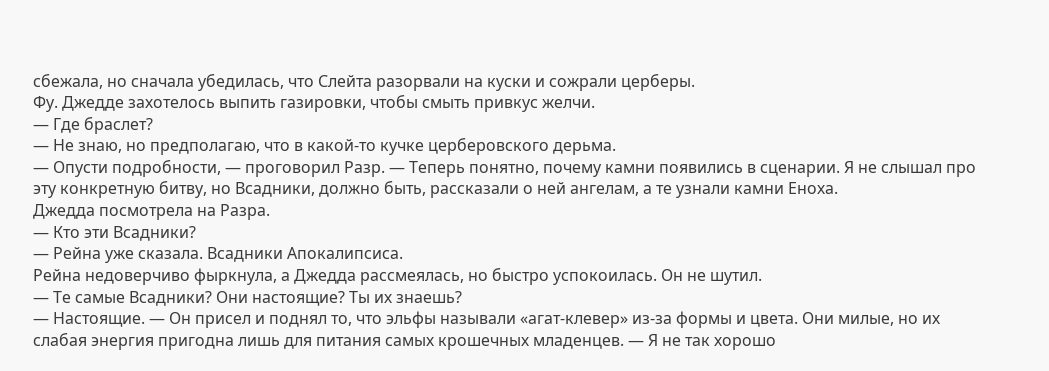сбежала, но сначала убедилась, что Слейта разорвали на куски и сожрали церберы.
Фу. Джедде захотелось выпить газировки, чтобы смыть привкус желчи.
— Где браслет?
— Не знаю, но предполагаю, что в какой-то кучке церберовского дерьма.
— Опусти подробности, — проговорил Разр. — Теперь понятно, почему камни появились в сценарии. Я не слышал про эту конкретную битву, но Всадники, должно быть, рассказали о ней ангелам, а те узнали камни Еноха.
Джедда посмотрела на Разра.
— Кто эти Всадники?
— Рейна уже сказала. Всадники Апокалипсиса.
Рейна недоверчиво фыркнула, а Джедда рассмеялась, но быстро успокоилась. Он не шутил.
— Те самые Всадники? Они настоящие? Ты их знаешь?
— Настоящие. — Он присел и поднял то, что эльфы называли «агат-клевер» из-за формы и цвета. Они милые, но их слабая энергия пригодна лишь для питания самых крошечных младенцев. — Я не так хорошо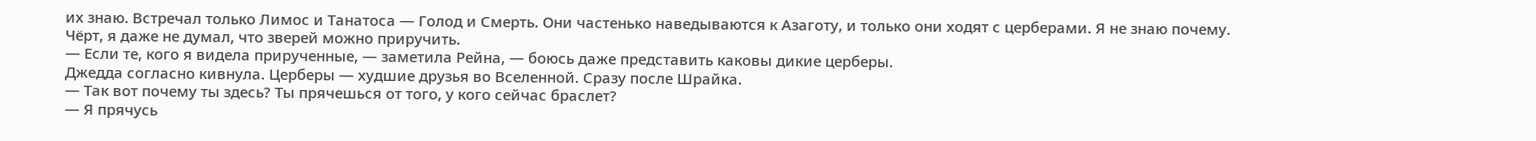их знаю. Встречал только Лимос и Танатоса — Голод и Смерть. Они частенько наведываются к Азаготу, и только они ходят с церберами. Я не знаю почему. Чёрт, я даже не думал, что зверей можно приручить.
— Если те, кого я видела прирученные, — заметила Рейна, — боюсь даже представить каковы дикие церберы.
Джедда согласно кивнула. Церберы — худшие друзья во Вселенной. Сразу после Шрайка.
— Так вот почему ты здесь? Ты прячешься от того, у кого сейчас браслет?
— Я прячусь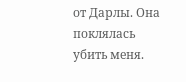от Дарлы. Она поклялась убить меня.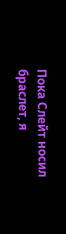Пока Слейт носил браслет, я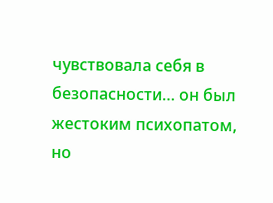чувствовала себя в безопасности… он был жестоким психопатом, но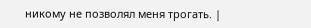никому не позволял меня трогать. |